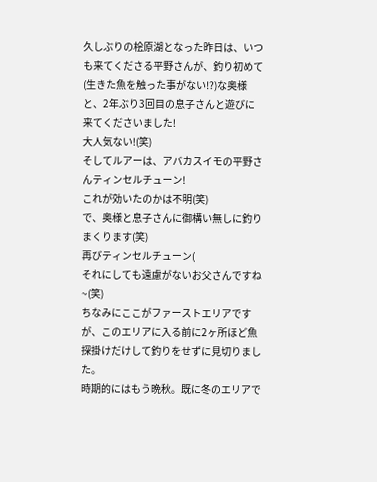久しぶりの桧原湖となった昨日は、いつも来てくださる平野さんが、釣り初めて(生きた魚を触った事がない!?)な奥様と、2年ぶり3回目の息子さんと遊びに来てくださいました!
大人気ない!(笑)
そしてルアーは、アバカスイモの平野さんティンセルチューン!
これが効いたのかは不明(笑)
で、奥様と息子さんに御構い無しに釣りまくります(笑)
再びティンセルチューン(
それにしても遠慮がないお父さんですね~(笑)
ちなみにここがファーストエリアですが、このエリアに入る前に2ヶ所ほど魚探掛けだけして釣りをせずに見切りました。
時期的にはもう晩秋。既に冬のエリアで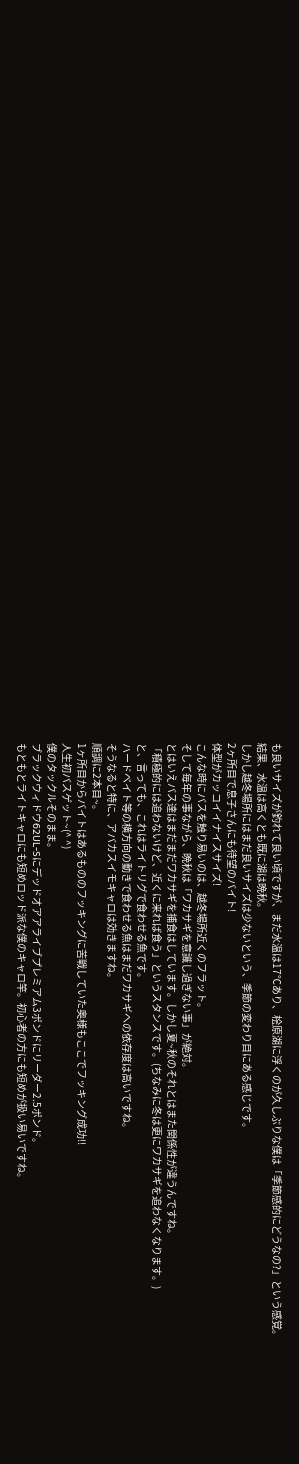も良いサイズが釣れて良い頃ですが、まだ水温は17℃あり、桧原湖に浮くのが久しぶりな僕は「季節感的にどうなの?」という感覚。
結果、水温は高くとも既に湖は晩秋。
しかし越冬場所にはまだ良いサイズは少ないという、季節の変わり目にある感じです。
2ヶ所目で息子さんにも待望のバイト!
体型がカッコイイナイスサイズ!
こんな時にバスを触り易いのは、越冬場所近くのフラット。
そして毎年の事ながら、晩秋は「ワカサギを意識し過ぎない事」が絶対。
とはいえバス達はまだまだワカサギを捕食はしています。しかし夏~秋のそれとはまた関係性が違うんですね。
「積極的には追わないけど、近くに来れば食う」というスタンスです。(ちなみに冬は更にワカサギを追わなくなります。)
と、言っても、これはライトリグで食わせる魚です。
ハードベイト等の横方向の動きで食わせる魚はまだワカサギへの依存度は高いですね。
そうなると特に、アバカスイモキャロは効きますね。
順調に2本目~。
1ヶ所目からバイトはあるもののフッキングに苦戦していた奥様もここでフッキング成功!!
人生初バスゲット~(^ ^)
僕のタックルそのまま。
ブラックウィドウ62UL-Sにデッドオアアライブプレミアム3ポンドにリーダー2.5ポンド。
もともとライトキャロにも短めロッド派な僕のキャロ竿。初心者の方にも短めが扱い易いですね。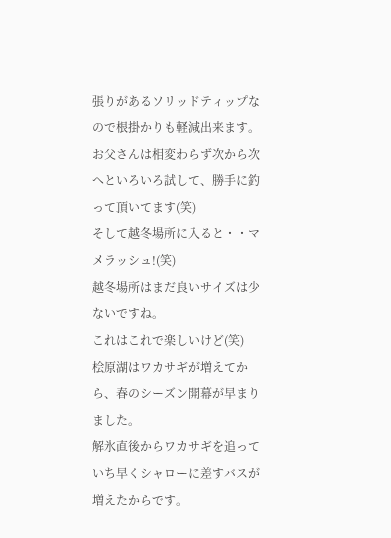張りがあるソリッドティップなので根掛かりも軽減出来ます。
お父さんは相変わらず次から次へといろいろ試して、勝手に釣って頂いてます(笑)
そして越冬場所に入ると・・マメラッシュ!(笑)
越冬場所はまだ良いサイズは少ないですね。
これはこれで楽しいけど(笑)
桧原湖はワカサギが増えてから、春のシーズン開幕が早まりました。
解氷直後からワカサギを追っていち早くシャローに差すバスが増えたからです。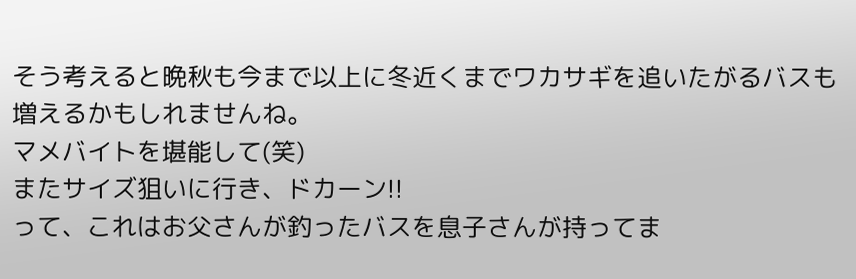そう考えると晩秋も今まで以上に冬近くまでワカサギを追いたがるバスも増えるかもしれませんね。
マメバイトを堪能して(笑)
またサイズ狙いに行き、ドカーン!!
って、これはお父さんが釣ったバスを息子さんが持ってま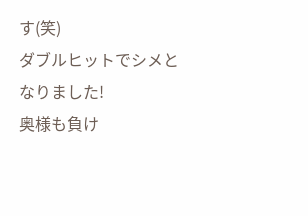す(笑)
ダブルヒットでシメとなりました!
奥様も負け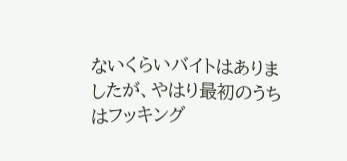ないくらいバイトはありましたが、やはり最初のうちはフッキング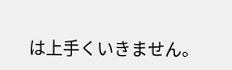は上手くいきません。